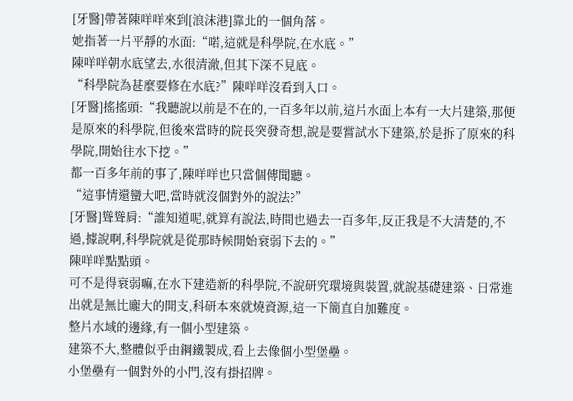[牙醫]帶著陳咩咩來到[浪沫港]靠北的一個角落。
她指著一片平靜的水面:“喏,這就是科學院,在水底。”
陳咩咩朝水底望去,水很清澈,但其下深不見底。
“科學院為甚麼要修在水底?”陳咩咩沒看到入口。
[牙醫]搖搖頭:“我聽說以前是不在的,一百多年以前,這片水面上本有一大片建築,那便是原來的科學院,但後來當時的院長突發奇想,說是要嘗試水下建築,於是拆了原來的科學院,開始往水下挖。”
都一百多年前的事了,陳咩咩也只當個傳聞聽。
“這事情還蠻大吧,當時就沒個對外的說法?”
[牙醫]聳聳肩:“誰知道呢,就算有說法,時間也過去一百多年,反正我是不大清楚的,不過,據說啊,科學院就是從那時候開始衰弱下去的。”
陳咩咩點點頭。
可不是得衰弱嘛,在水下建造新的科學院,不說研究環境與裝置,就說基礎建築、日常進出就是無比龐大的開支,科研本來就燒資源,這一下簡直自加難度。
整片水域的邊緣,有一個小型建築。
建築不大,整體似乎由鋼鐵製成,看上去像個小型堡壘。
小堡壘有一個對外的小門,沒有掛招牌。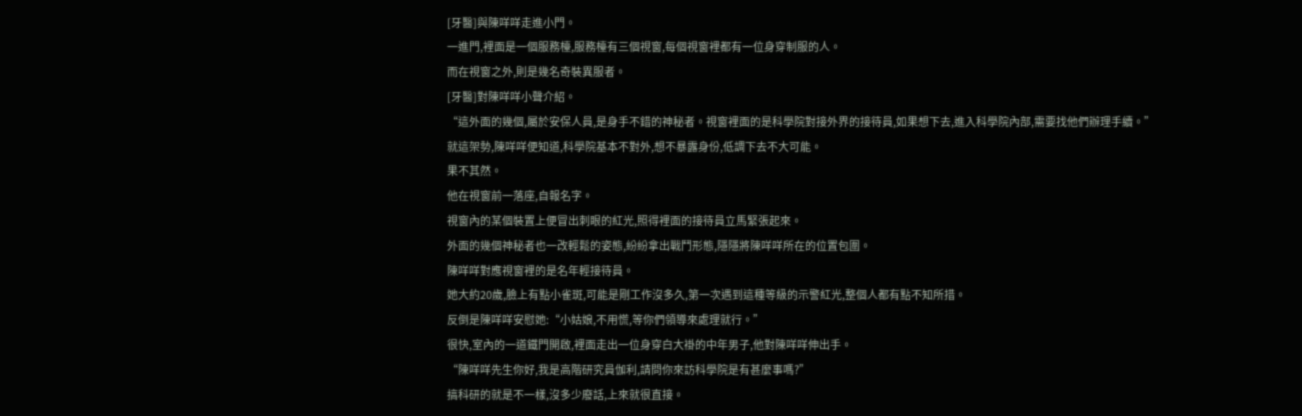[牙醫]與陳咩咩走進小門。
一進門,裡面是一個服務檯,服務檯有三個視窗,每個視窗裡都有一位身穿制服的人。
而在視窗之外,則是幾名奇裝異服者。
[牙醫]對陳咩咩小聲介紹。
“這外面的幾個,屬於安保人員,是身手不錯的神秘者。視窗裡面的是科學院對接外界的接待員,如果想下去,進入科學院內部,需要找他們辦理手續。”
就這架勢,陳咩咩便知道,科學院基本不對外,想不暴露身份,低調下去不大可能。
果不其然。
他在視窗前一落座,自報名字。
視窗內的某個裝置上便冒出刺眼的紅光,照得裡面的接待員立馬緊張起來。
外面的幾個神秘者也一改輕鬆的姿態,紛紛拿出戰鬥形態,隱隱將陳咩咩所在的位置包圍。
陳咩咩對應視窗裡的是名年輕接待員。
她大約20歲,臉上有點小雀斑,可能是剛工作沒多久,第一次遇到這種等級的示警紅光,整個人都有點不知所措。
反倒是陳咩咩安慰她:“小姑娘,不用慌,等你們領導來處理就行。”
很快,室內的一道鐵門開啟,裡面走出一位身穿白大褂的中年男子,他對陳咩咩伸出手。
“陳咩咩先生你好,我是高階研究員伽利,請問你來訪科學院是有甚麼事嗎?”
搞科研的就是不一樣,沒多少廢話,上來就很直接。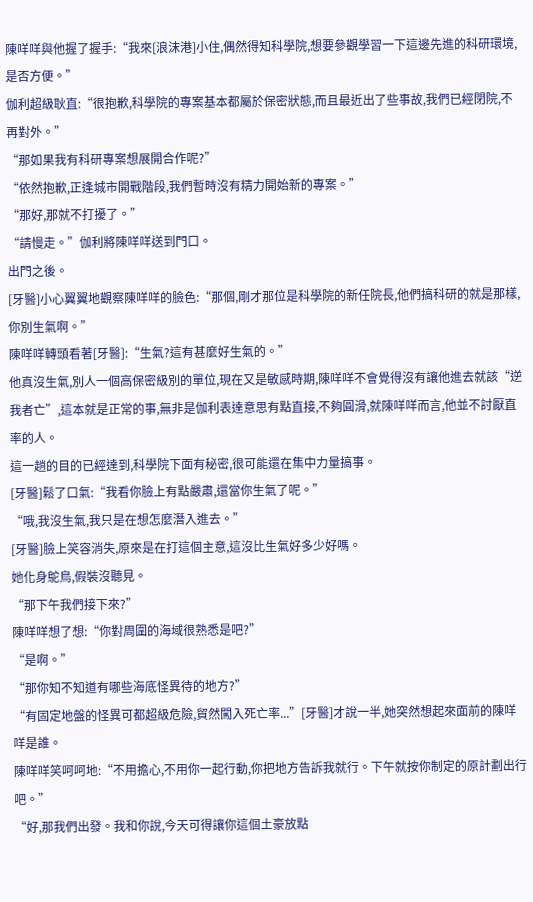陳咩咩與他握了握手:“我來[浪沫港]小住,偶然得知科學院,想要參觀學習一下這邊先進的科研環境,是否方便。”
伽利超級耿直:“很抱歉,科學院的專案基本都屬於保密狀態,而且最近出了些事故,我們已經閉院,不再對外。”
“那如果我有科研專案想展開合作呢?”
“依然抱歉,正逢城市開戰階段,我們暫時沒有精力開始新的專案。”
“那好,那就不打擾了。”
“請慢走。”伽利將陳咩咩送到門口。
出門之後。
[牙醫]小心翼翼地觀察陳咩咩的臉色:“那個,剛才那位是科學院的新任院長,他們搞科研的就是那樣,你別生氣啊。”
陳咩咩轉頭看著[牙醫]:“生氣?這有甚麼好生氣的。”
他真沒生氣,別人一個高保密級別的單位,現在又是敏感時期,陳咩咩不會覺得沒有讓他進去就該“逆我者亡”,這本就是正常的事,無非是伽利表達意思有點直接,不夠圓滑,就陳咩咩而言,他並不討厭直率的人。
這一趟的目的已經達到,科學院下面有秘密,很可能還在集中力量搞事。
[牙醫]鬆了口氣:“我看你臉上有點嚴肅,還當你生氣了呢。”
“哦,我沒生氣,我只是在想怎麼潛入進去。”
[牙醫]臉上笑容消失,原來是在打這個主意,這沒比生氣好多少好嗎。
她化身鴕鳥,假裝沒聽見。
“那下午我們接下來?”
陳咩咩想了想:“你對周圍的海域很熟悉是吧?”
“是啊。”
“那你知不知道有哪些海底怪異待的地方?”
“有固定地盤的怪異可都超級危險,貿然闖入死亡率...”[牙醫]才說一半,她突然想起來面前的陳咩咩是誰。
陳咩咩笑呵呵地:“不用擔心,不用你一起行動,你把地方告訴我就行。下午就按你制定的原計劃出行吧。”
“好,那我們出發。我和你說,今天可得讓你這個土豪放點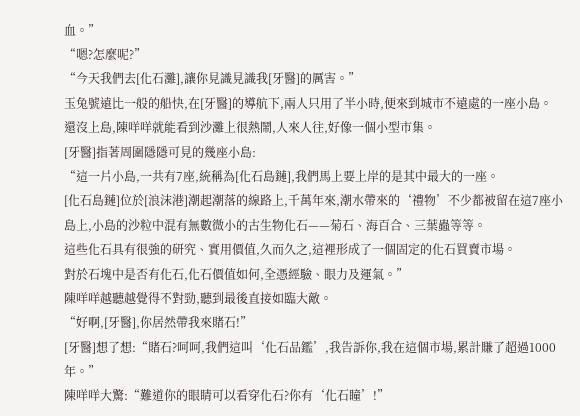血。”
“嗯?怎麼呢?”
“今天我們去[化石灘],讓你見識見識我[牙醫]的厲害。”
玉兔號遠比一般的船快,在[牙醫]的導航下,兩人只用了半小時,便來到城市不遠處的一座小島。
還沒上島,陳咩咩就能看到沙灘上很熱鬧,人來人往,好像一個小型市集。
[牙醫]指著周圍隱隱可見的幾座小島:
“這一片小島,一共有7座,統稱為[化石島鏈],我們馬上要上岸的是其中最大的一座。
[化石島鏈]位於[浪沫港]潮起潮落的線路上,千萬年來,潮水帶來的‘禮物’不少都被留在這7座小島上,小島的沙粒中混有無數微小的古生物化石——菊石、海百合、三葉蟲等等。
這些化石具有很強的研究、實用價值,久而久之,這裡形成了一個固定的化石買賣市場。
對於石塊中是否有化石,化石價值如何,全憑經驗、眼力及運氣。”
陳咩咩越聽越覺得不對勁,聽到最後直接如臨大敵。
“好啊,[牙醫],你居然帶我來賭石!”
[牙醫]想了想:“賭石?呵呵,我們這叫‘化石品鑑’,我告訴你,我在這個市場,累計賺了超過1000年。”
陳咩咩大驚:“難道你的眼睛可以看穿化石?你有‘化石瞳’!”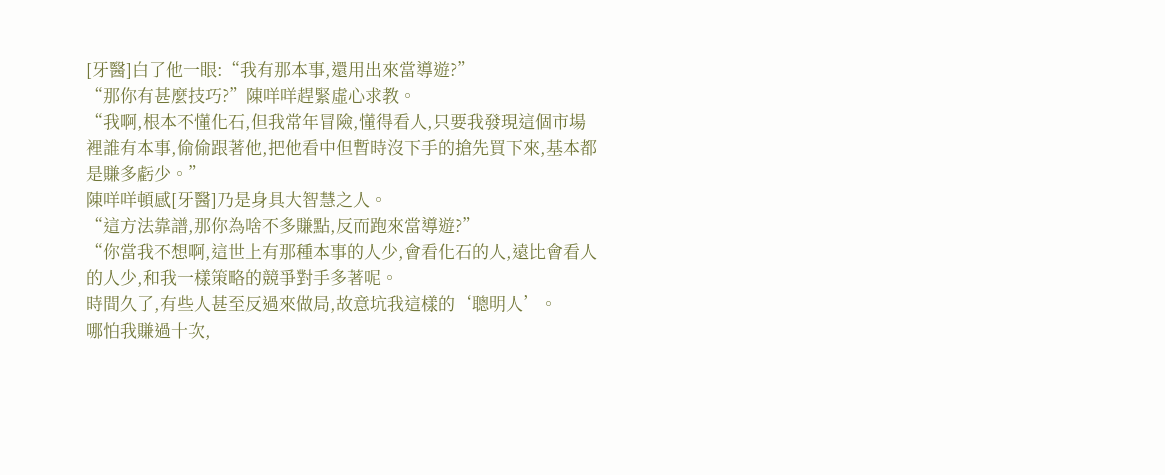[牙醫]白了他一眼:“我有那本事,還用出來當導遊?”
“那你有甚麼技巧?”陳咩咩趕緊虛心求教。
“我啊,根本不懂化石,但我常年冒險,懂得看人,只要我發現這個市場裡誰有本事,偷偷跟著他,把他看中但暫時沒下手的搶先買下來,基本都是賺多虧少。”
陳咩咩頓感[牙醫]乃是身具大智慧之人。
“這方法靠譜,那你為啥不多賺點,反而跑來當導遊?”
“你當我不想啊,這世上有那種本事的人少,會看化石的人,遠比會看人的人少,和我一樣策略的競爭對手多著呢。
時間久了,有些人甚至反過來做局,故意坑我這樣的‘聰明人’。
哪怕我賺過十次,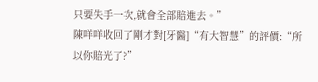只要失手一次,就會全部賠進去。”
陳咩咩收回了剛才對[牙醫]“有大智慧”的評價:“所以你賠光了?”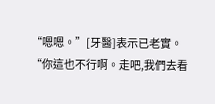“嗯嗯。”[牙醫]表示已老實。
“你這也不行啊。走吧,我們去看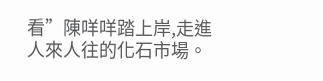看”陳咩咩踏上岸,走進人來人往的化石市場。